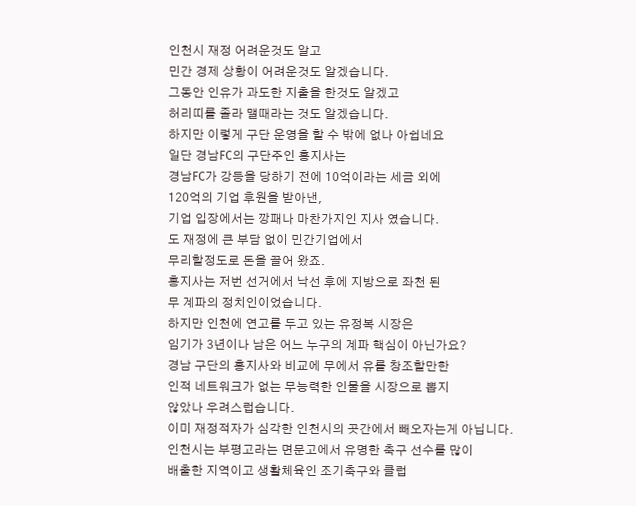인천시 재정 어려운것도 알고
민간 경제 상황이 어려운것도 알겠습니다.
그동안 인유가 과도한 지출을 한것도 알겠고
허리띠를 졸라 맬때라는 것도 알겠습니다.
하지만 이렇게 구단 운영을 할 수 밖에 없나 아쉽네요
일단 경남FC의 구단주인 홍지사는
경남FC가 강등을 당하기 전에 10억이라는 세금 외에
120억의 기업 후원을 받아낸,
기업 입장에서는 깡패나 마찬가지인 지사 였습니다.
도 재정에 큰 부담 없이 민간기업에서
무리할정도로 돈을 끌어 왔죠.
홍지사는 저번 선거에서 낙선 후에 지방으로 좌천 된
무 계파의 정치인이었습니다.
하지만 인천에 연고를 두고 있는 유정복 시장은
임기가 3년이나 남은 어느 누구의 계파 핵심이 아닌가요?
경남 구단의 홍지사와 비교에 무에서 유를 창조할만한
인적 네트워크가 없는 무능력한 인물을 시장으로 뽑지
않았나 우려스럽습니다.
이미 재정적자가 심각한 인천시의 곳간에서 빼오자는게 아닙니다.
인천시는 부평고라는 면문고에서 유명한 축구 선수를 많이
배출한 지역이고 생활체육인 조기축구와 클럽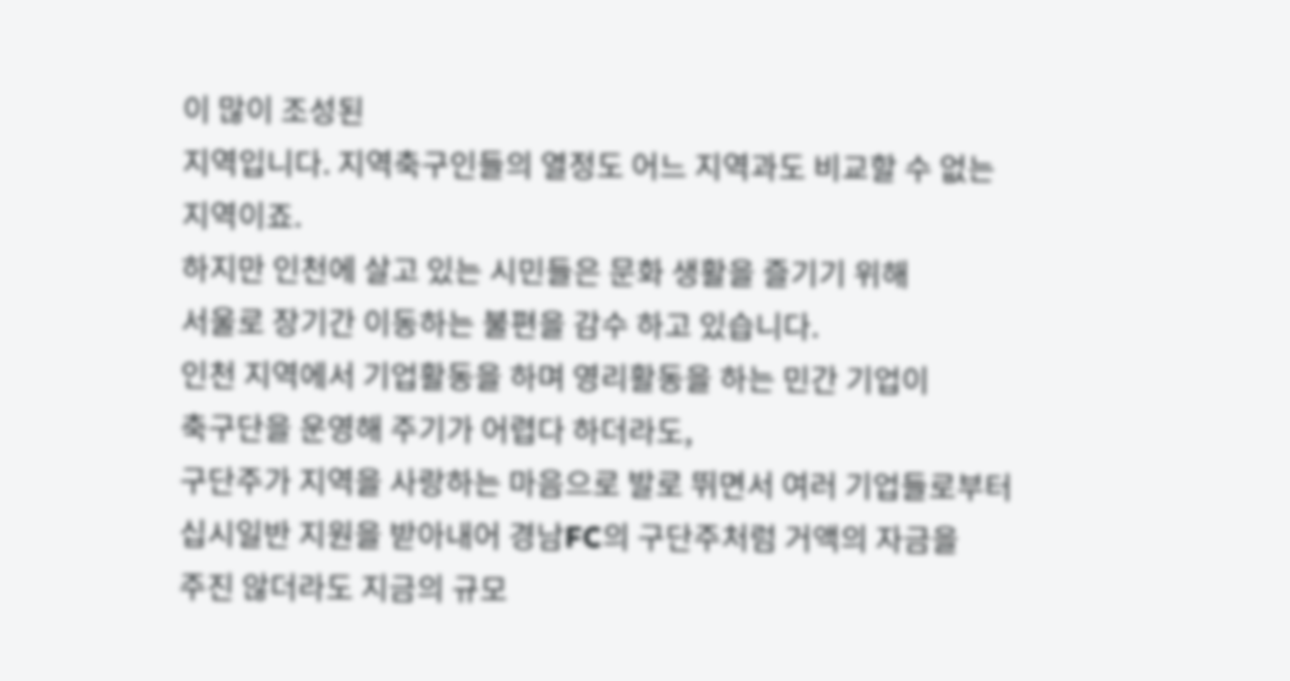이 많이 조성된
지역입니다. 지역축구인들의 열정도 어느 지역과도 비교할 수 없는
지역이죠.
하지만 인천에 살고 있는 시민들은 문화 생활을 즐기기 위해
서울로 장기간 이동하는 불편을 감수 하고 있습니다.
인천 지역에서 기업활동을 하며 영리활동을 하는 민간 기업이
축구단을 운영해 주기가 어렵다 하더라도,
구단주가 지역을 사랑하는 마음으로 발로 뛰면서 여러 기업들로부터
십시일반 지원을 받아내어 경남FC의 구단주처럼 거액의 자금을
주진 않더라도 지금의 규모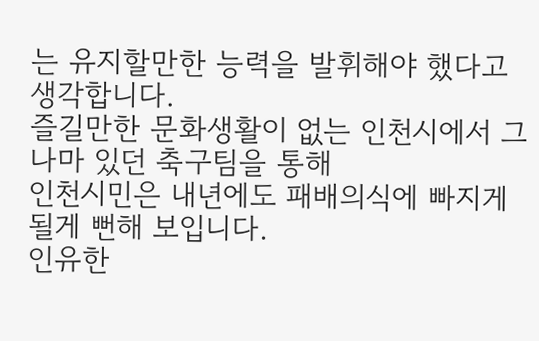는 유지할만한 능력을 발휘해야 했다고 생각합니다.
즐길만한 문화생활이 없는 인천시에서 그나마 있던 축구팀을 통해
인천시민은 내년에도 패배의식에 빠지게 될게 뻔해 보입니다.
인유한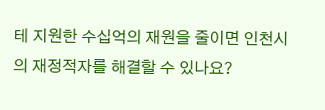테 지원한 수십억의 재원을 줄이면 인천시의 재정적자를 해결할 수 있나요?